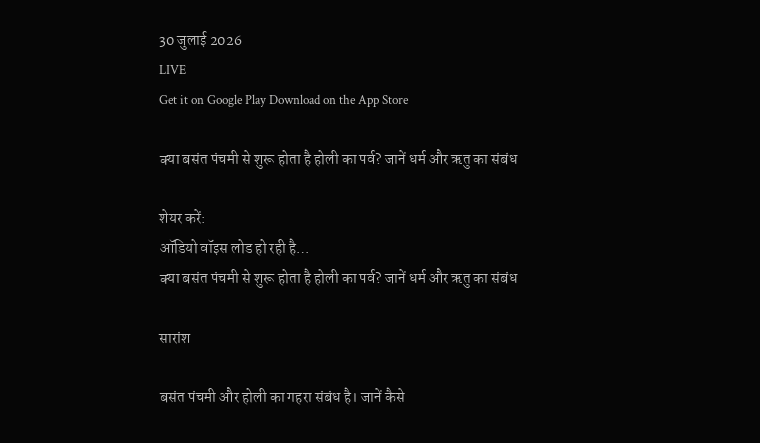30 जुलाई 2026
LIVE
Get it on Google Play Download on the App Store

क्या बसंत पंचमी से शुरू होता है होली का पर्व? जानें धर्म और ऋतु का संबंध

शेयर करें:
ऑडियो वॉइस लोड हो रही है…
क्या बसंत पंचमी से शुरू होता है होली का पर्व? जानें धर्म और ऋतु का संबंध

सारांश

बसंत पंचमी और होली का गहरा संबंध है। जानें कैसे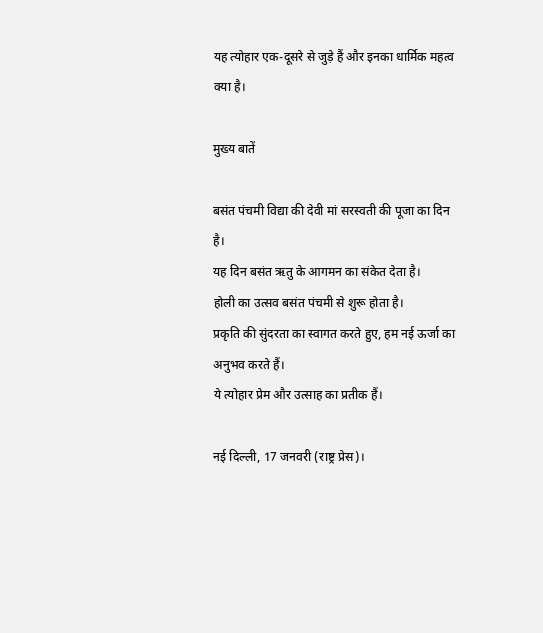यह त्योहार एक-दूसरे से जुड़े हैं और इनका धार्मिक महत्व क्या है।

मुख्य बातें

बसंत पंचमी विद्या की देवी मां सरस्वती की पूजा का दिन है।
यह दिन बसंत ऋतु के आगमन का संकेत देता है।
होली का उत्सव बसंत पंचमी से शुरू होता है।
प्रकृति की सुंदरता का स्वागत करते हुए, हम नई ऊर्जा का अनुभव करते हैं।
ये त्योहार प्रेम और उत्साह का प्रतीक हैं।

नई दिल्ली, 17 जनवरी (राष्ट्र प्रेस)।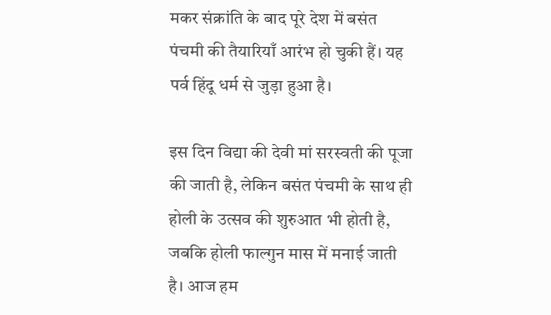मकर संक्रांति के बाद पूरे देश में बसंत पंचमी की तैयारियाँ आरंभ हो चुकी हैं। यह पर्व हिंदू धर्म से जुड़ा हुआ है।

इस दिन विद्या की देवी मां सरस्वती की पूजा की जाती है, लेकिन बसंत पंचमी के साथ ही होली के उत्सव की शुरुआत भी होती है, जबकि होली फाल्गुन मास में मनाई जाती है। आज हम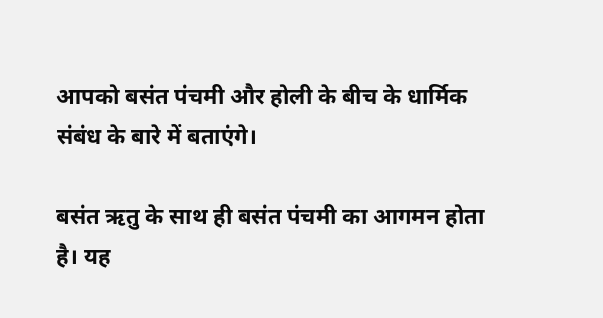आपको बसंत पंचमी और होली के बीच के धार्मिक संबंध के बारे में बताएंगे।

बसंत ऋतु के साथ ही बसंत पंचमी का आगमन होता है। यह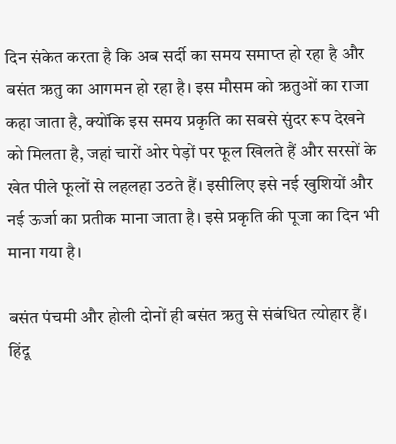दिन संकेत करता है कि अब सर्दी का समय समाप्त हो रहा है और बसंत ऋतु का आगमन हो रहा है। इस मौसम को ऋतुओं का राजा कहा जाता है, क्योंकि इस समय प्रकृति का सबसे सुंदर रूप देखने को मिलता है, जहां चारों ओर पेड़ों पर फूल खिलते हैं और सरसों के खेत पीले फूलों से लहलहा उठते हैं। इसीलिए इसे नई खुशियों और नई ऊर्जा का प्रतीक माना जाता है। इसे प्रकृति की पूजा का दिन भी माना गया है।

बसंत पंचमी और होली दोनों ही बसंत ऋतु से संबंधित त्योहार हैं। हिंदू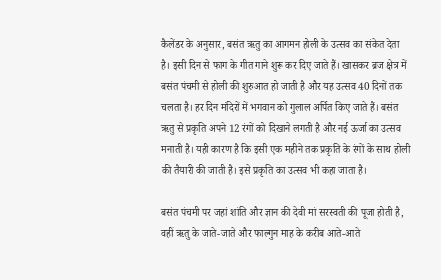कैलेंडर के अनुसार, बसंत ऋतु का आगमन होली के उत्सव का संकेत देता है। इसी दिन से फाग के गीत गाने शुरू कर दिए जाते हैं। खासकर ब्रज क्षेत्र में बसंत पंचमी से होली की शुरुआत हो जाती है और यह उत्सव 40 दिनों तक चलता है। हर दिन मंदिरों में भगवान को गुलाल अर्पित किए जाते हैं। बसंत ऋतु से प्रकृति अपने 12 रंगों को दिखाने लगती है और नई ऊर्जा का उत्सव मनाती है। यही कारण है कि इसी एक महीने तक प्रकृति के रंगों के साथ होली की तैयारी की जाती है। इसे प्रकृति का उत्सव भी कहा जाता है।

बसंत पंचमी पर जहां शांति और ज्ञान की देवी मां सरस्वती की पूजा होती है, वहीं ऋतु के जाते-जाते और फाल्गुन माह के करीब आते-आते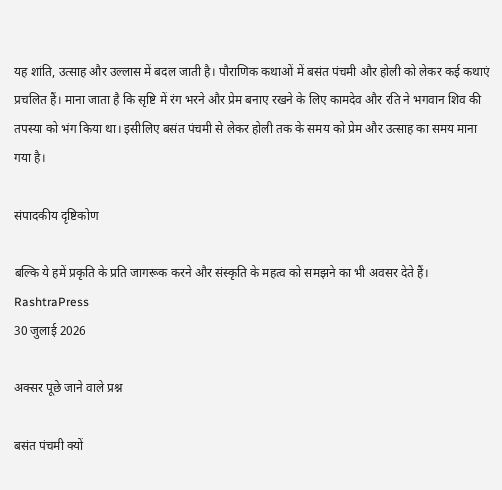यह शांति, उत्साह और उल्लास में बदल जाती है। पौराणिक कथाओं में बसंत पंचमी और होली को लेकर कई कथाएं प्रचलित हैं। माना जाता है कि सृष्टि में रंग भरने और प्रेम बनाए रखने के लिए कामदेव और रति ने भगवान शिव की तपस्या को भंग किया था। इसीलिए बसंत पंचमी से लेकर होली तक के समय को प्रेम और उत्साह का समय माना गया है।

संपादकीय दृष्टिकोण

बल्कि ये हमें प्रकृति के प्रति जागरूक करने और संस्कृति के महत्व को समझने का भी अवसर देते हैं।
RashtraPress
30 जुलाई 2026

अक्सर पूछे जाने वाले प्रश्न

बसंत पंचमी क्यों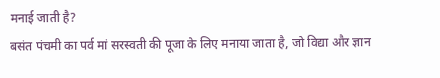मनाई जाती है?
बसंत पंचमी का पर्व मां सरस्वती की पूजा के लिए मनाया जाता है, जो विद्या और ज्ञान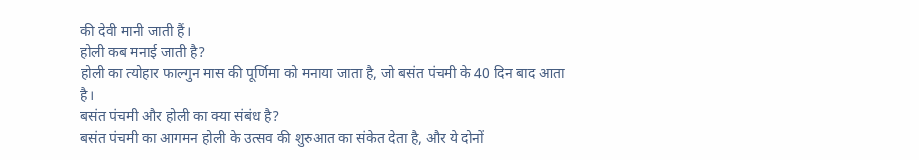की देवी मानी जाती हैं।
होली कब मनाई जाती है?
होली का त्योहार फाल्गुन मास की पूर्णिमा को मनाया जाता है, जो बसंत पंचमी के 40 दिन बाद आता है।
बसंत पंचमी और होली का क्या संबंध है?
बसंत पंचमी का आगमन होली के उत्सव की शुरुआत का संकेत देता है, और ये दोनों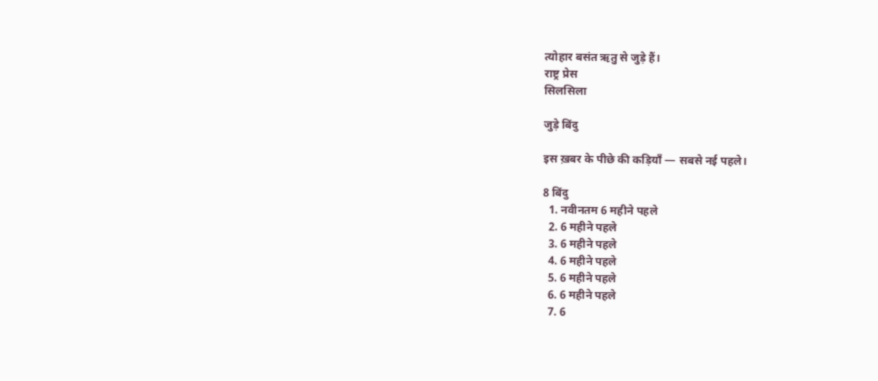त्योहार बसंत ऋतु से जुड़े हैं।
राष्ट्र प्रेस
सिलसिला

जुड़े बिंदु

इस ख़बर के पीछे की कड़ियाँ — सबसे नई पहले।

8 बिंदु
  1. नवीनतम 6 महीने पहले
  2. 6 महीने पहले
  3. 6 महीने पहले
  4. 6 महीने पहले
  5. 6 महीने पहले
  6. 6 महीने पहले
  7. 6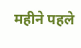महीने पहले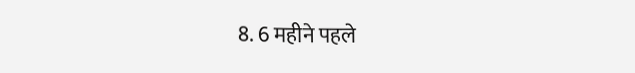8. 6 महीने पहले